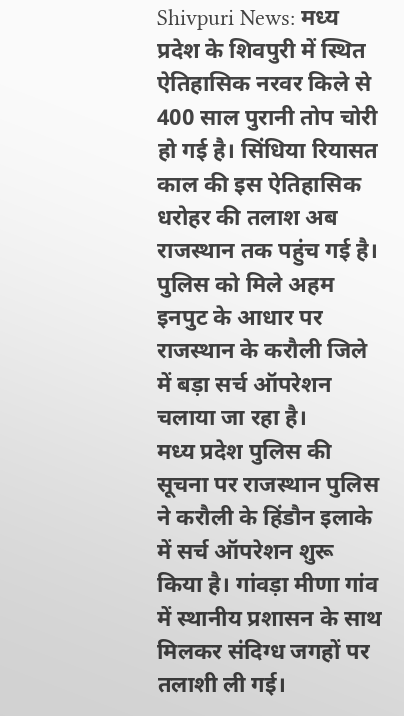Shivpuri News: मध्य प्रदेश के शिवपुरी में स्थित ऐतिहासिक नरवर किले से 400 साल पुरानी तोप चोरी हो गई है। सिंधिया रियासत काल की इस ऐतिहासिक धरोहर की तलाश अब राजस्थान तक पहुंच गई है। पुलिस को मिले अहम इनपुट के आधार पर राजस्थान के करौली जिले में बड़ा सर्च ऑपरेशन चलाया जा रहा है।
मध्य प्रदेश पुलिस की सूचना पर राजस्थान पुलिस ने करौली के हिंडौन इलाके में सर्च ऑपरेशन शुरू किया है। गांवड़ा मीणा गांव में स्थानीय प्रशासन के साथ मिलकर संदिग्ध जगहों पर तलाशी ली गई।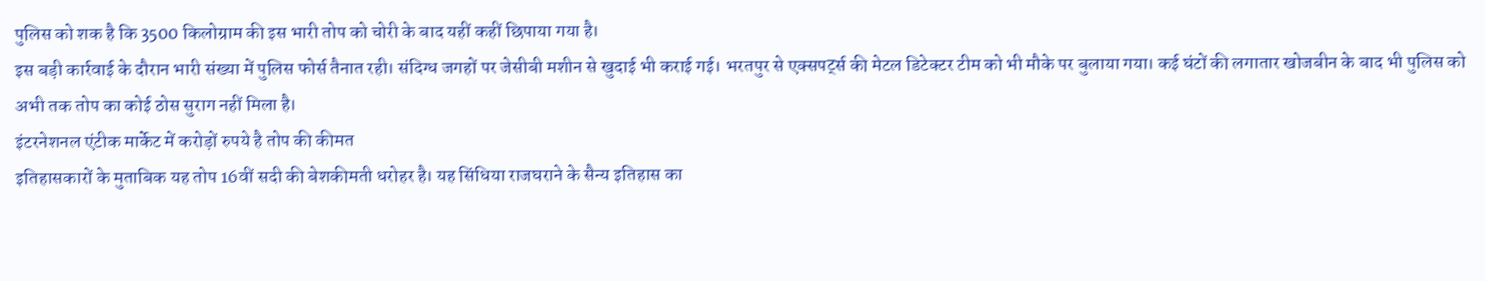पुलिस को शक है कि 3500 किलोग्राम की इस भारी तोप को चोरी के बाद यहीं कहीं छिपाया गया है।
इस बड़ी कार्रवाई के दौरान भारी संख्या में पुलिस फोर्स तैनात रही। संदिग्ध जगहों पर जेसीबी मशीन से खुदाई भी कराई गई। भरतपुर से एक्सपर्ट्स की मेटल डिटेक्टर टीम को भी मौके पर बुलाया गया। कई घंटों की लगातार खोजबीन के बाद भी पुलिस को अभी तक तोप का कोई ठोस सुराग नहीं मिला है।
इंटरनेशनल एंटीक मार्केट में करोड़ों रुपये है तोप की कीमत
इतिहासकारों के मुताबिक यह तोप 16वीं सदी की बेशकीमती धरोहर है। यह सिंधिया राजघराने के सैन्य इतिहास का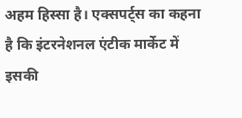अहम हिस्सा है। एक्सपर्ट्स का कहना है कि इंटरनेशनल एंटीक मार्केट में इसकी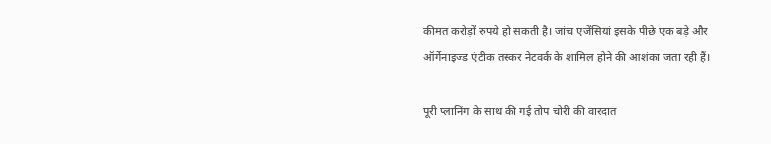कीमत करोड़ों रुपये हो सकती है। जांच एजेंसियां इसके पीछे एक बड़े और ऑर्गेनाइज्ड एंटीक तस्कर नेटवर्क के शामिल होने की आशंका जता रही हैं।

पूरी प्लानिंग के साथ की गई तोप चोरी की वारदात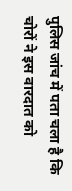पुलिस जांच में पता चला है कि चोरों ने इस वारदात को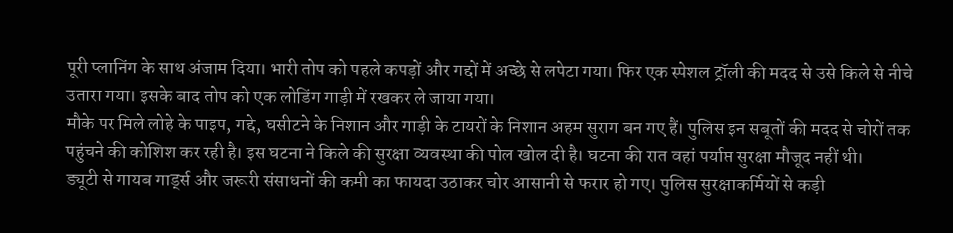पूरी प्लानिंग के साथ अंजाम दिया। भारी तोप को पहले कपड़ों और गद्दों में अच्छे से लपेटा गया। फिर एक स्पेशल ट्रॉली की मदद से उसे किले से नीचे उतारा गया। इसके बाद तोप को एक लोडिंग गाड़ी में रखकर ले जाया गया।
मौके पर मिले लोहे के पाइप, गद्दे, घसीटने के निशान और गाड़ी के टायरों के निशान अहम सुराग बन गए हैं। पुलिस इन सबूतों की मदद से चोरों तक पहुंचने की कोशिश कर रही है। इस घटना ने किले की सुरक्षा व्यवस्था की पोल खोल दी है। घटना की रात वहां पर्याप्त सुरक्षा मौजूद नहीं थी।
ड्यूटी से गायब गार्ड्स और जरूरी संसाधनों की कमी का फायदा उठाकर चोर आसानी से फरार हो गए। पुलिस सुरक्षाकर्मियों से कड़ी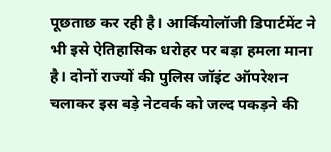पूछताछ कर रही है। आर्कियोलॉजी डिपार्टमेंट ने भी इसे ऐतिहासिक धरोहर पर बड़ा हमला माना है। दोनों राज्यों की पुलिस जॉइंट ऑपरेशन चलाकर इस बड़े नेटवर्क को जल्द पकड़ने की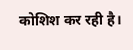कोशिश कर रही है।